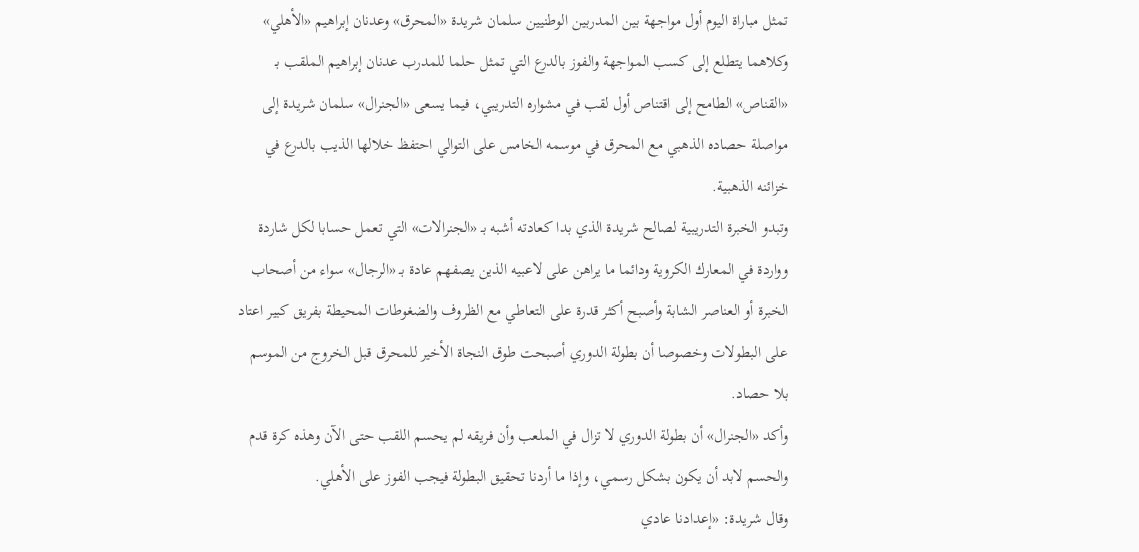تمثل مباراة اليوم أول مواجهة بين المدربين الوطنيين سلمان شريدة «المحرق» وعدنان إبراهيم «الأهلي» وكلاهما يتطلع إلى كسب المواجهة والفوز بالدرع التي تمثل حلما للمدرب عدنان إبراهيم الملقب بـ «القناص» الطامح إلى اقتناص أول لقب في مشواره التدريبي، فيما يسعى «الجنرال» سلمان شريدة إلى مواصلة حصاده الذهبي مع المحرق في موسمه الخامس على التوالي احتفظ خلالها الذيب بالدرع في خزائنه الذهبية.
وتبدو الخبرة التدريبية لصالح شريدة الذي بدا كعادته أشبه بـ «الجنرالات» التي تعمل حسابا لكل شاردة وواردة في المعارك الكروية ودائما ما يراهن على لاعبيه الذين يصفهم عادة بـ «الرجال» سواء من أصحاب الخبرة أو العناصر الشابة وأصبح أكثر قدرة على التعاطي مع الظروف والضغوطات المحيطة بفريق كبير اعتاد على البطولات وخصوصا أن بطولة الدوري أصبحت طوق النجاة الأخير للمحرق قبل الخروج من الموسم بلا حصاد.
وأكد «الجنرال» أن بطولة الدوري لا تزال في الملعب وأن فريقه لم يحسم اللقب حتى الآن وهذه كرة قدم والحسم لابد أن يكون بشكل رسمي، وإذا ما أردنا تحقيق البطولة فيجب الفوز على الأهلي.
وقال شريدة: «إعدادنا عادي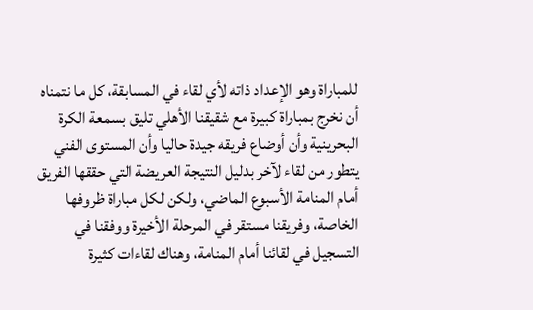للمباراة وهو الإعداد ذاته لأي لقاء في المسابقة، كل ما نتمناه أن نخرج بمباراة كبيرة مع شقيقنا الأهلي تليق بسمعة الكرة البحرينية وأن أوضاع فريقه جيدة حاليا وأن المستوى الفني يتطور من لقاء لآخر بدليل النتيجة العريضة التي حققها الفريق أمام المنامة الأسبوع الماضي، ولكن لكل مباراة ظروفها الخاصة، وفريقنا مستقر في المرحلة الأخيرة ووفقنا في التسجيل في لقائنا أمام المنامة، وهناك لقاءات كثيرة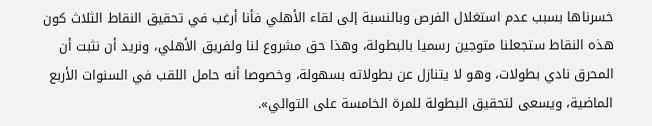خسرناها بسبب عدم استغلال الفرص وبالنسبة إلى لقاء الأهلي فأنا أرغب في تحقيق النقاط الثلاث كون هذه النقاط ستجعلنا متوجين رسميا بالبطولة، وهذا حق مشروع لنا ولفريق الأهلي، ونريد أن نثبت أن المحرق نادي بطولات، وهو لا يتنازل عن بطولاته بسهولة، وخصوصا أنه حامل اللقب في السنوات الأربع الماضية، ويسعى لتحقيق البطولة للمرة الخامسة على التوالي».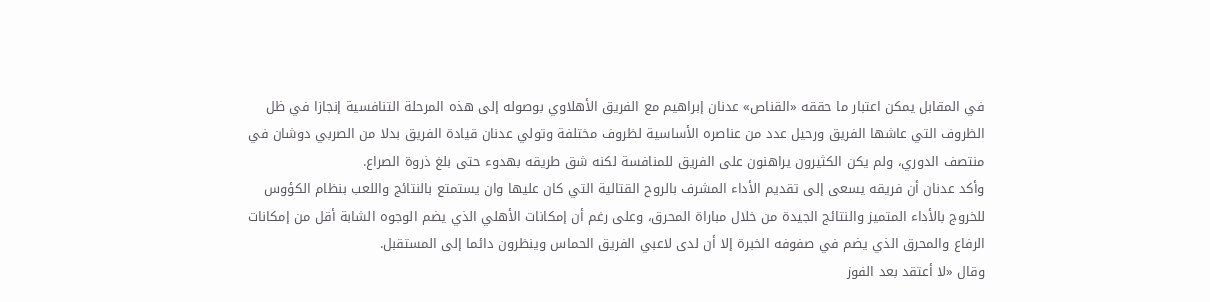في المقابل يمكن اعتبار ما حققه «القناص» عدنان إبراهيم مع الفريق الأهلاوي بوصوله إلى هذه المرحلة التنافسية إنجازا في ظل الظروف التي عاشها الفريق ورحيل عدد من عناصره الأساسية لظروف مختلفة وتولي عدنان قيادة الفريق بدلا من الصربي دوشان في منتصف الدوري، ولم يكن الكثيرون يراهنون على الفريق للمنافسة لكنه شق طريقه بهدوء حتى بلغ ذروة الصراع.
وأكد عدنان أن فريقه يسعى إلى تقديم الأداء المشرف بالروح القتالية التي كان عليها وان يستمتع بالنتائج واللعب بنظام الكؤوس للخروج بالأداء المتميز والنتائج الجيدة من خلال مباراة المحرق، وعلى رغم أن إمكانات الأهلي الذي يضم الوجوه الشابة أقل من إمكانات الرفاع والمحرق الذي يضم في صفوفه الخبرة إلا أن لدى لاعبي الفريق الحماس وينظرون دائما إلى المستقبل.
وقال «لا أعتقد بعد الفوز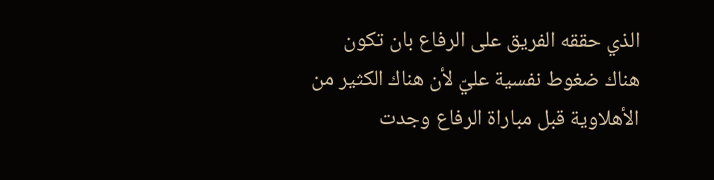الذي حققه الفريق على الرفاع بان تكون هناك ضغوط نفسية عليّ لأن هناك الكثير من الأهلاوية قبل مباراة الرفاع وجدت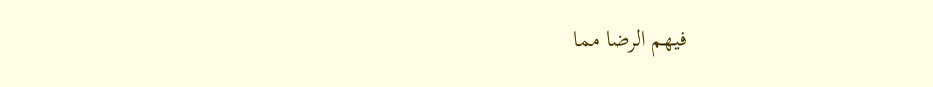فيهم الرضا مما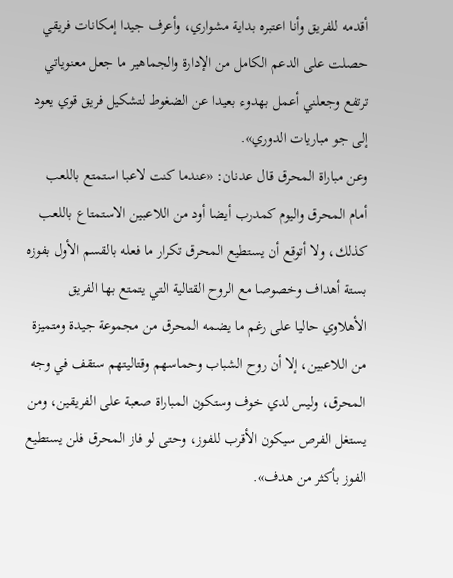أقدمه للفريق وأنا اعتبره بداية مشواري، وأعرف جيدا إمكانات فريقي حصلت على الدعم الكامل من الإدارة والجماهير ما جعل معنوياتي ترتفع وجعلني أعمل بهدوء بعيدا عن الضغوط لتشكيل فريق قوي يعود إلى جو مباريات الدوري».
وعن مباراة المحرق قال عدنان: «عندما كنت لاعبا استمتع باللعب أمام المحرق واليوم كمدرب أيضا أود من اللاعبين الاستمتاع باللعب كذلك، ولا أتوقع أن يستطيع المحرق تكرار ما فعله بالقسم الأول بفوزه بستة أهداف وخصوصا مع الروح القتالية التي يتمتع بها الفريق الأهلاوي حاليا على رغم ما يضمه المحرق من مجموعة جيدة ومتميزة من اللاعبين، إلا أن روح الشباب وحماسهم وقتاليتهم ستقف في وجه المحرق، وليس لدي خوف وستكون المباراة صعبة على الفريقين، ومن يستغل الفرص سيكون الأقرب للفوز، وحتى لو فاز المحرق فلن يستطيع الفوز بأكثر من هدف».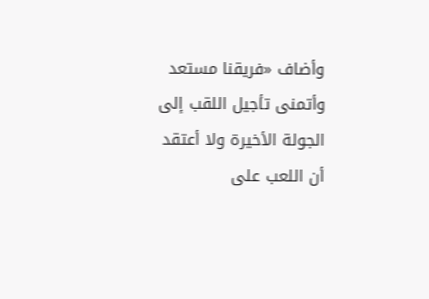وأضاف «فريقنا مستعد وأتمنى تأجيل اللقب إلى الجولة الأخيرة ولا أعتقد أن اللعب على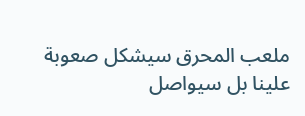ملعب المحرق سيشكل صعوبة علينا بل سيواصل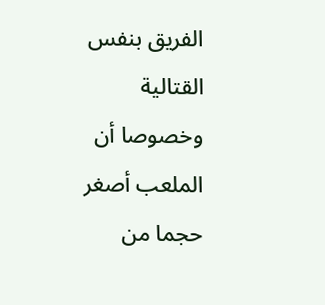الفريق بنفس القتالية وخصوصا أن الملعب أصغر حجما من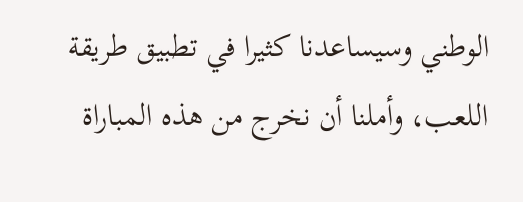الوطني وسيساعدنا كثيرا في تطبيق طريقة اللعب، وأملنا أن نخرج من هذه المباراة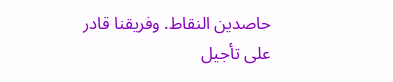حاصدين النقاط. وفريقنا قادر على تأجيل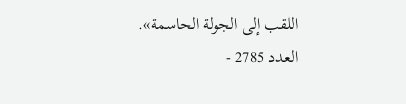اللقب إلى الجولة الحاسمة».
العدد 2785 -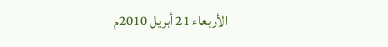الأربعاء 21 أبريل 2010م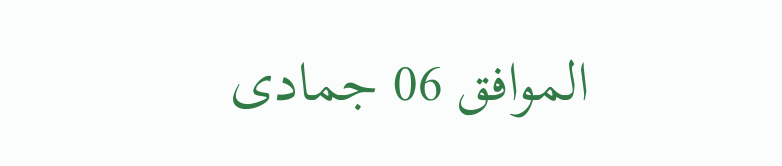الموافق 06 جمادى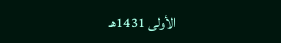الأولى 1431هـ